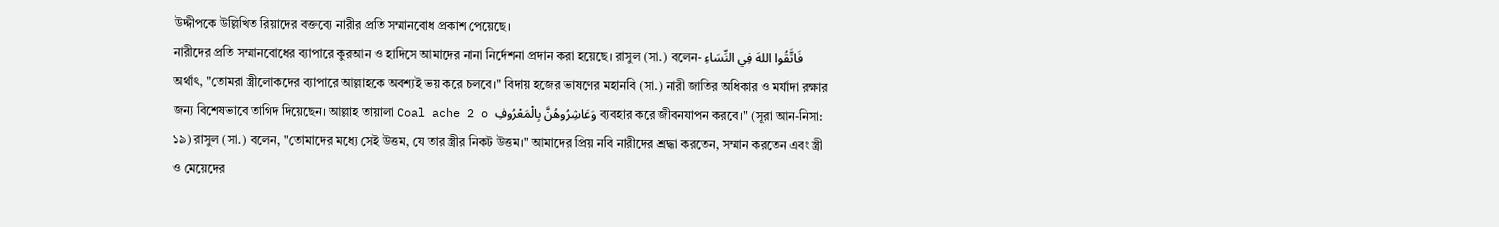উদ্দীপকে উল্লিখিত রিয়াদের বক্তব্যে নারীর প্রতি সম্মানবোধ প্রকাশ পেয়েছে।
নারীদের প্রতি সম্মানবোধের ব্যাপারে কুরআন ও হাদিসে আমাদের নানা নির্দেশনা প্রদান করা হয়েছে। রাসুল (সা.) বলেন- فَاتَّقُوا اللهَ فِي النِّسَاءِ অর্থাৎ, "তোমরা স্ত্রীলোকদের ব্যাপারে আল্লাহকে অবশ্যই ভয় করে চলবে।" বিদায় হজের ভাষণের মহানবি (সা.) নারী জাতির অধিকার ও মর্যাদা রক্ষার জন্য বিশেষভাবে তাগিদ দিয়েছেন। আল্লাহ তায়ালা Coal ache 2 o وَعَاشِرُوهُنَّ بِالْمَعْرُوفِ ব্যবহার করে জীবনযাপন করবে।" (সূরা আন-নিসা: ১৯) রাসুল (সা.) বলেন, "তোমাদের মধ্যে সেই উত্তম, যে তার স্ত্রীর নিকট উত্তম।" আমাদের প্রিয় নবি নারীদের শ্রদ্ধা করতেন, সম্মান করতেন এবং স্ত্রী ও মেয়েদের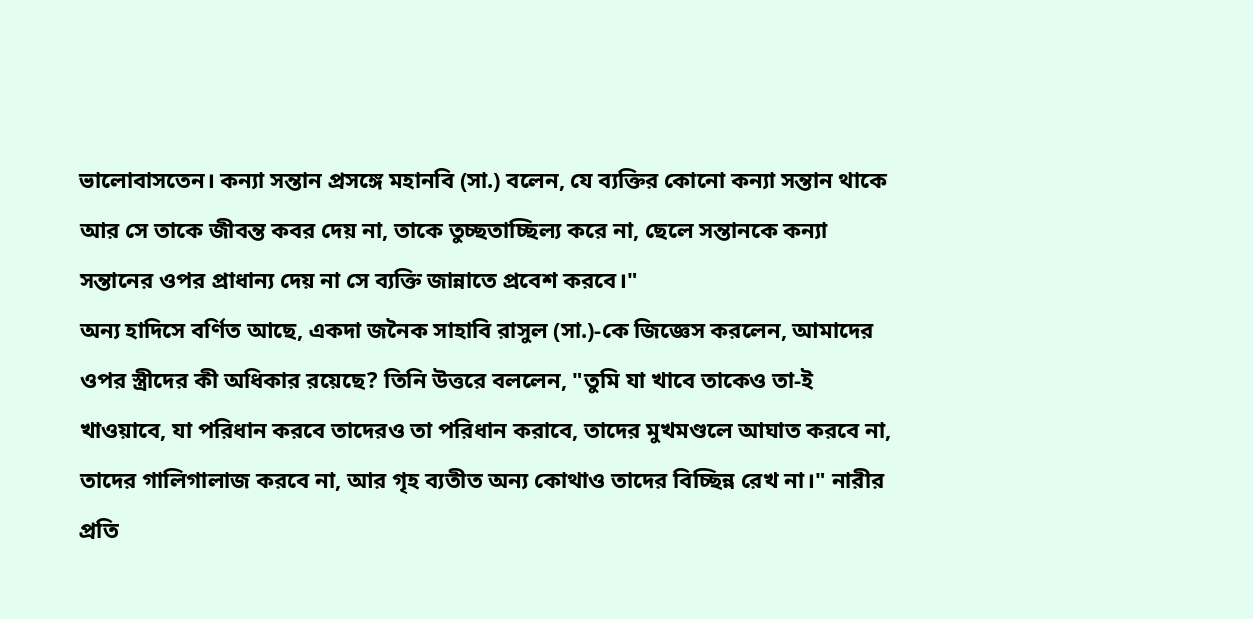ভালোবাসতেন। কন্যা সন্তান প্রসঙ্গে মহানবি (সা.) বলেন, যে ব্যক্তির কোনো কন্যা সন্তান থাকে আর সে তাকে জীবন্ত কবর দেয় না, তাকে তুচ্ছতাচ্ছিল্য করে না, ছেলে সন্তানকে কন্যা সন্তানের ওপর প্রাধান্য দেয় না সে ব্যক্তি জান্নাতে প্রবেশ করবে।"
অন্য হাদিসে বর্ণিত আছে, একদা জনৈক সাহাবি রাসুল (সা.)-কে জিজ্ঞেস করলেন, আমাদের ওপর স্ত্রীদের কী অধিকার রয়েছে? তিনি উত্তরে বললেন, "তুমি যা খাবে তাকেও তা-ই খাওয়াবে, যা পরিধান করবে তাদেরও তা পরিধান করাবে, তাদের মুখমণ্ডলে আঘাত করবে না, তাদের গালিগালাজ করবে না, আর গৃহ ব্যতীত অন্য কোথাও তাদের বিচ্ছিন্ন রেখ না।" নারীর প্রতি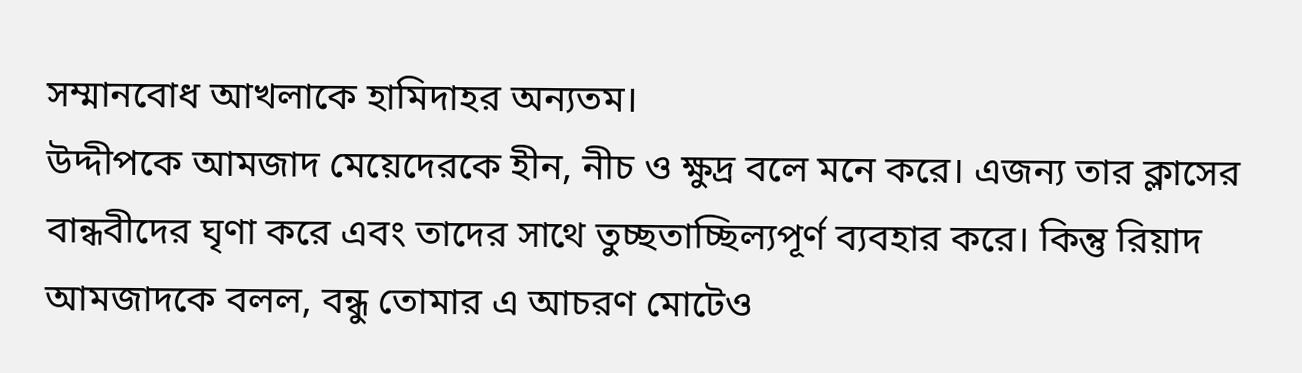সম্মানবোধ আখলাকে হামিদাহর অন্যতম।
উদ্দীপকে আমজাদ মেয়েদেরকে হীন, নীচ ও ক্ষুদ্র বলে মনে করে। এজন্য তার ক্লাসের বান্ধবীদের ঘৃণা করে এবং তাদের সাথে তুচ্ছতাচ্ছিল্যপূর্ণ ব্যবহার করে। কিন্তু রিয়াদ আমজাদকে বলল, বন্ধু তোমার এ আচরণ মোটেও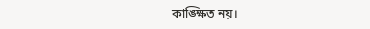কাঙ্ক্ষিত নয়।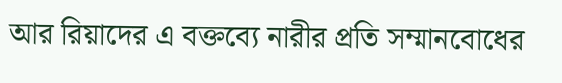আর রিয়াদের এ বক্তব্যে নারীর প্রতি সম্মানবোধের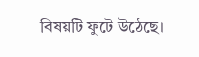বিষয়টি ফুটে উঠেছে।